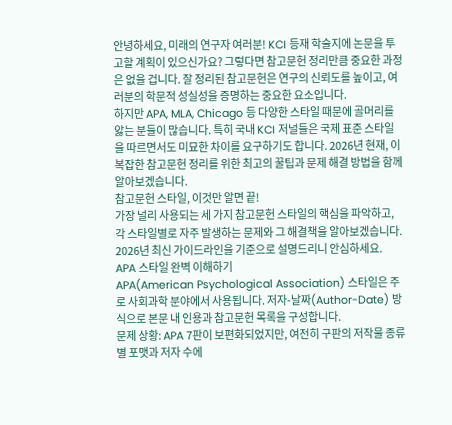안녕하세요, 미래의 연구자 여러분! KCI 등재 학술지에 논문을 투고할 계획이 있으신가요? 그렇다면 참고문헌 정리만큼 중요한 과정은 없을 겁니다. 잘 정리된 참고문헌은 연구의 신뢰도를 높이고, 여러분의 학문적 성실성을 증명하는 중요한 요소입니다.
하지만 APA, MLA, Chicago 등 다양한 스타일 때문에 골머리를 앓는 분들이 많습니다. 특히 국내 KCI 저널들은 국제 표준 스타일을 따르면서도 미묘한 차이를 요구하기도 합니다. 2026년 현재, 이 복잡한 참고문헌 정리를 위한 최고의 꿀팁과 문제 해결 방법을 함께 알아보겠습니다.
참고문헌 스타일, 이것만 알면 끝!
가장 널리 사용되는 세 가지 참고문헌 스타일의 핵심을 파악하고, 각 스타일별로 자주 발생하는 문제와 그 해결책을 알아보겠습니다. 2026년 최신 가이드라인을 기준으로 설명드리니 안심하세요.
APA 스타일 완벽 이해하기
APA(American Psychological Association) 스타일은 주로 사회과학 분야에서 사용됩니다. 저자-날짜(Author-Date) 방식으로 본문 내 인용과 참고문헌 목록을 구성합니다.
문제 상황: APA 7판이 보편화되었지만, 여전히 구판의 저작물 종류별 포맷과 저자 수에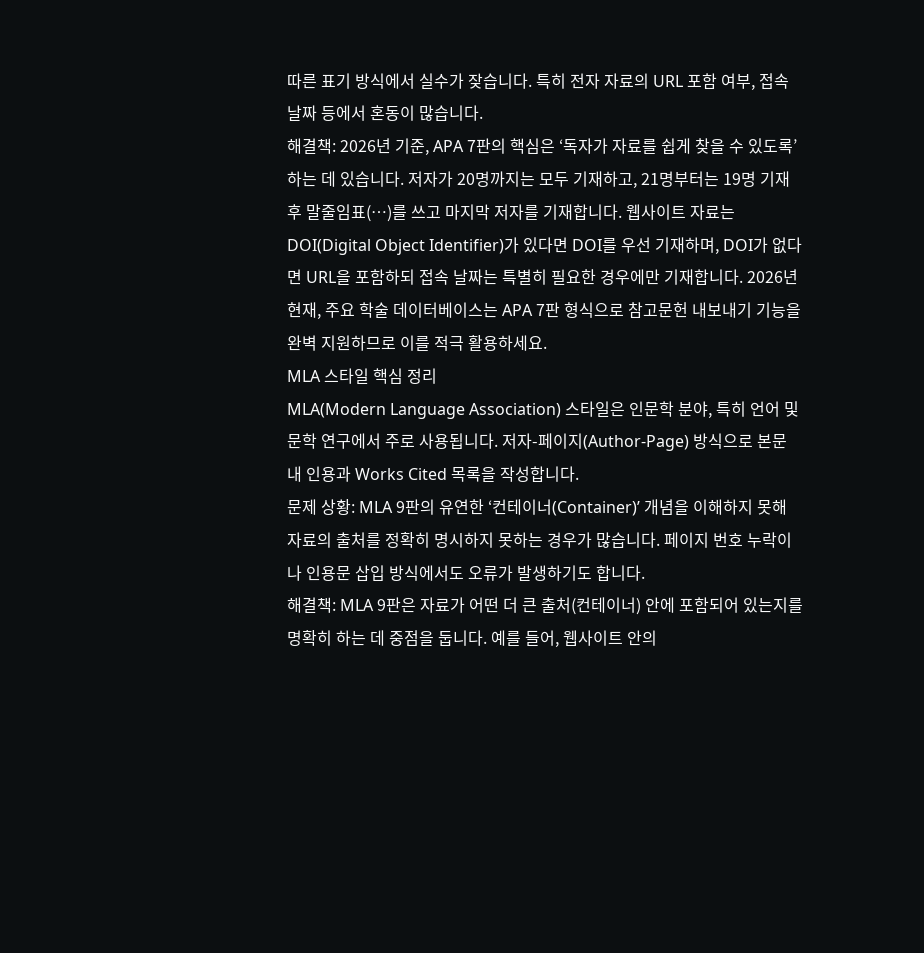따른 표기 방식에서 실수가 잦습니다. 특히 전자 자료의 URL 포함 여부, 접속 날짜 등에서 혼동이 많습니다.
해결책: 2026년 기준, APA 7판의 핵심은 ‘독자가 자료를 쉽게 찾을 수 있도록’ 하는 데 있습니다. 저자가 20명까지는 모두 기재하고, 21명부터는 19명 기재 후 말줄임표(…)를 쓰고 마지막 저자를 기재합니다. 웹사이트 자료는 DOI(Digital Object Identifier)가 있다면 DOI를 우선 기재하며, DOI가 없다면 URL을 포함하되 접속 날짜는 특별히 필요한 경우에만 기재합니다. 2026년 현재, 주요 학술 데이터베이스는 APA 7판 형식으로 참고문헌 내보내기 기능을 완벽 지원하므로 이를 적극 활용하세요.
MLA 스타일 핵심 정리
MLA(Modern Language Association) 스타일은 인문학 분야, 특히 언어 및 문학 연구에서 주로 사용됩니다. 저자-페이지(Author-Page) 방식으로 본문 내 인용과 Works Cited 목록을 작성합니다.
문제 상황: MLA 9판의 유연한 ‘컨테이너(Container)’ 개념을 이해하지 못해 자료의 출처를 정확히 명시하지 못하는 경우가 많습니다. 페이지 번호 누락이나 인용문 삽입 방식에서도 오류가 발생하기도 합니다.
해결책: MLA 9판은 자료가 어떤 더 큰 출처(컨테이너) 안에 포함되어 있는지를 명확히 하는 데 중점을 둡니다. 예를 들어, 웹사이트 안의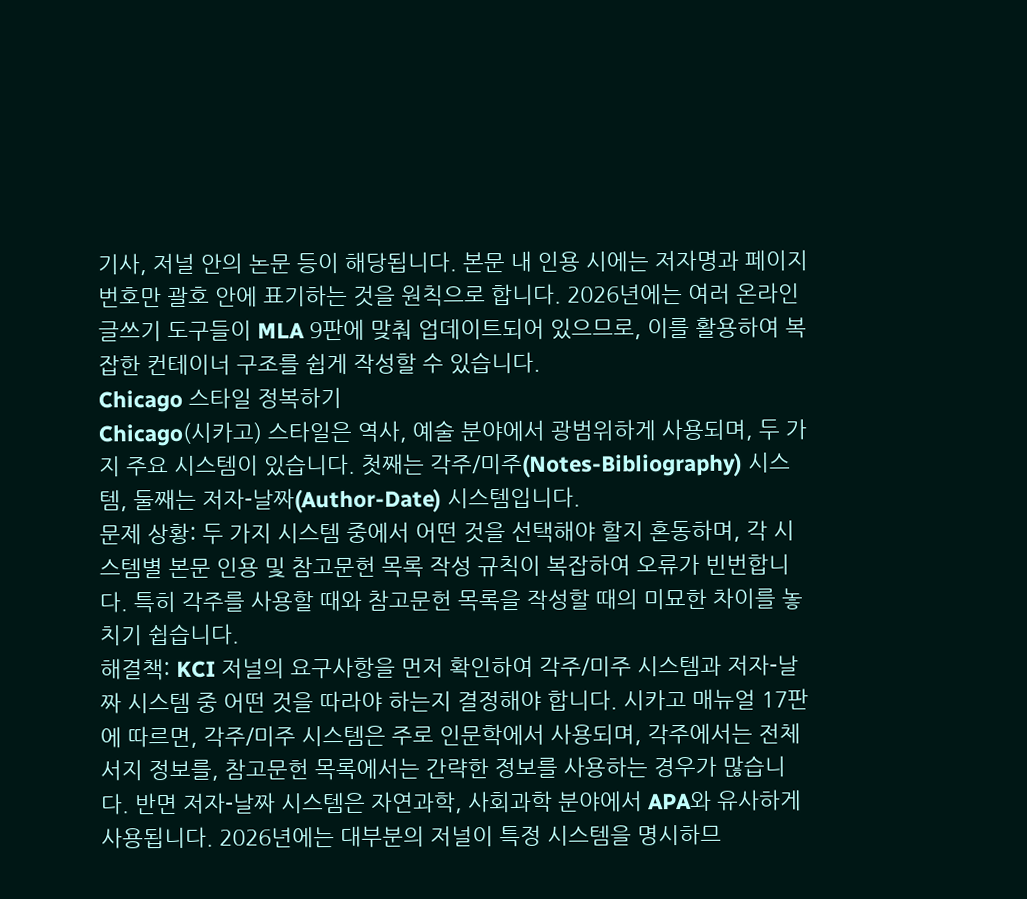기사, 저널 안의 논문 등이 해당됩니다. 본문 내 인용 시에는 저자명과 페이지 번호만 괄호 안에 표기하는 것을 원칙으로 합니다. 2026년에는 여러 온라인 글쓰기 도구들이 MLA 9판에 맞춰 업데이트되어 있으므로, 이를 활용하여 복잡한 컨테이너 구조를 쉽게 작성할 수 있습니다.
Chicago 스타일 정복하기
Chicago(시카고) 스타일은 역사, 예술 분야에서 광범위하게 사용되며, 두 가지 주요 시스템이 있습니다. 첫째는 각주/미주(Notes-Bibliography) 시스템, 둘째는 저자-날짜(Author-Date) 시스템입니다.
문제 상황: 두 가지 시스템 중에서 어떤 것을 선택해야 할지 혼동하며, 각 시스템별 본문 인용 및 참고문헌 목록 작성 규칙이 복잡하여 오류가 빈번합니다. 특히 각주를 사용할 때와 참고문헌 목록을 작성할 때의 미묘한 차이를 놓치기 쉽습니다.
해결책: KCI 저널의 요구사항을 먼저 확인하여 각주/미주 시스템과 저자-날짜 시스템 중 어떤 것을 따라야 하는지 결정해야 합니다. 시카고 매뉴얼 17판에 따르면, 각주/미주 시스템은 주로 인문학에서 사용되며, 각주에서는 전체 서지 정보를, 참고문헌 목록에서는 간략한 정보를 사용하는 경우가 많습니다. 반면 저자-날짜 시스템은 자연과학, 사회과학 분야에서 APA와 유사하게 사용됩니다. 2026년에는 대부분의 저널이 특정 시스템을 명시하므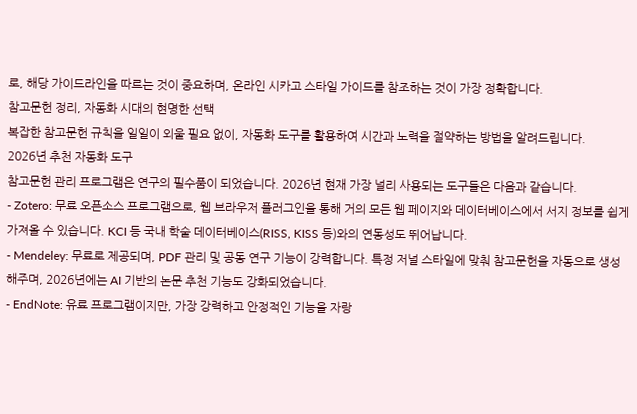로, 해당 가이드라인을 따르는 것이 중요하며, 온라인 시카고 스타일 가이드를 참조하는 것이 가장 정확합니다.
참고문헌 정리, 자동화 시대의 현명한 선택
복잡한 참고문헌 규칙을 일일이 외울 필요 없이, 자동화 도구를 활용하여 시간과 노력을 절약하는 방법을 알려드립니다.
2026년 추천 자동화 도구
참고문헌 관리 프로그램은 연구의 필수품이 되었습니다. 2026년 현재 가장 널리 사용되는 도구들은 다음과 같습니다.
- Zotero: 무료 오픈소스 프로그램으로, 웹 브라우저 플러그인을 통해 거의 모든 웹 페이지와 데이터베이스에서 서지 정보를 쉽게 가져올 수 있습니다. KCI 등 국내 학술 데이터베이스(RISS, KISS 등)와의 연동성도 뛰어납니다.
- Mendeley: 무료로 제공되며, PDF 관리 및 공동 연구 기능이 강력합니다. 특정 저널 스타일에 맞춰 참고문헌을 자동으로 생성해주며, 2026년에는 AI 기반의 논문 추천 기능도 강화되었습니다.
- EndNote: 유료 프로그램이지만, 가장 강력하고 안정적인 기능을 자랑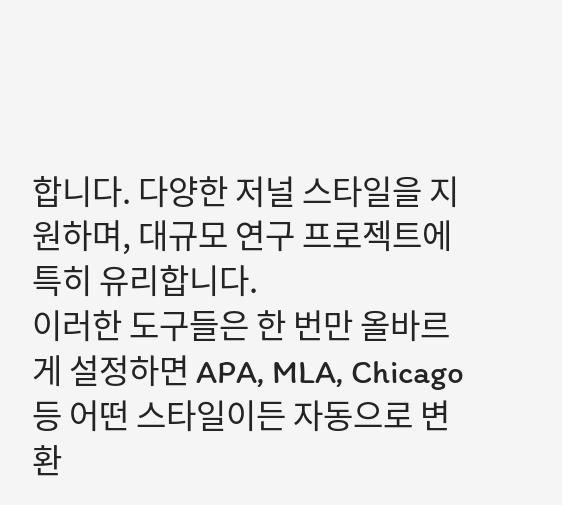합니다. 다양한 저널 스타일을 지원하며, 대규모 연구 프로젝트에 특히 유리합니다.
이러한 도구들은 한 번만 올바르게 설정하면 APA, MLA, Chicago 등 어떤 스타일이든 자동으로 변환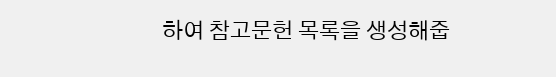하여 참고문헌 목록을 생성해줍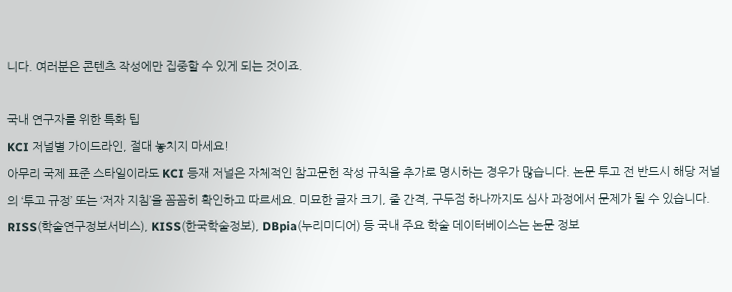니다. 여러분은 콘텐츠 작성에만 집중할 수 있게 되는 것이죠.

국내 연구자를 위한 특화 팁
KCI 저널별 가이드라인, 절대 놓치지 마세요!
아무리 국제 표준 스타일이라도 KCI 등재 저널은 자체적인 참고문헌 작성 규칙을 추가로 명시하는 경우가 많습니다. 논문 투고 전 반드시 해당 저널의 ‘투고 규정’ 또는 ‘저자 지침’을 꼼꼼히 확인하고 따르세요. 미묘한 글자 크기, 줄 간격, 구두점 하나까지도 심사 과정에서 문제가 될 수 있습니다.
RISS(학술연구정보서비스), KISS(한국학술정보), DBpia(누리미디어) 등 국내 주요 학술 데이터베이스는 논문 정보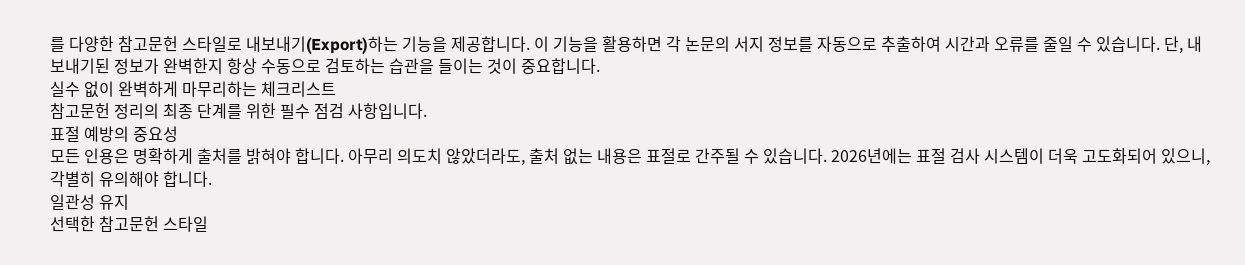를 다양한 참고문헌 스타일로 내보내기(Export)하는 기능을 제공합니다. 이 기능을 활용하면 각 논문의 서지 정보를 자동으로 추출하여 시간과 오류를 줄일 수 있습니다. 단, 내보내기된 정보가 완벽한지 항상 수동으로 검토하는 습관을 들이는 것이 중요합니다.
실수 없이 완벽하게 마무리하는 체크리스트
참고문헌 정리의 최종 단계를 위한 필수 점검 사항입니다.
표절 예방의 중요성
모든 인용은 명확하게 출처를 밝혀야 합니다. 아무리 의도치 않았더라도, 출처 없는 내용은 표절로 간주될 수 있습니다. 2026년에는 표절 검사 시스템이 더욱 고도화되어 있으니, 각별히 유의해야 합니다.
일관성 유지
선택한 참고문헌 스타일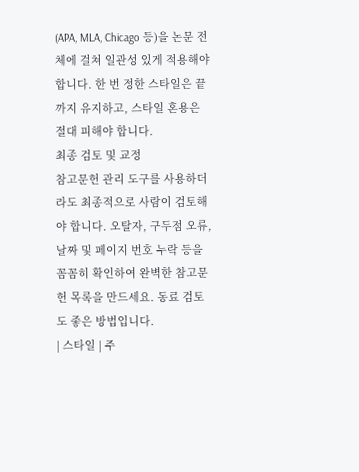(APA, MLA, Chicago 등)을 논문 전체에 걸쳐 일관성 있게 적용해야 합니다. 한 번 정한 스타일은 끝까지 유지하고, 스타일 혼용은 절대 피해야 합니다.
최종 검토 및 교정
참고문헌 관리 도구를 사용하더라도 최종적으로 사람이 검토해야 합니다. 오탈자, 구두점 오류, 날짜 및 페이지 번호 누락 등을 꼼꼼히 확인하여 완벽한 참고문헌 목록을 만드세요. 동료 검토도 좋은 방법입니다.
| 스타일 | 주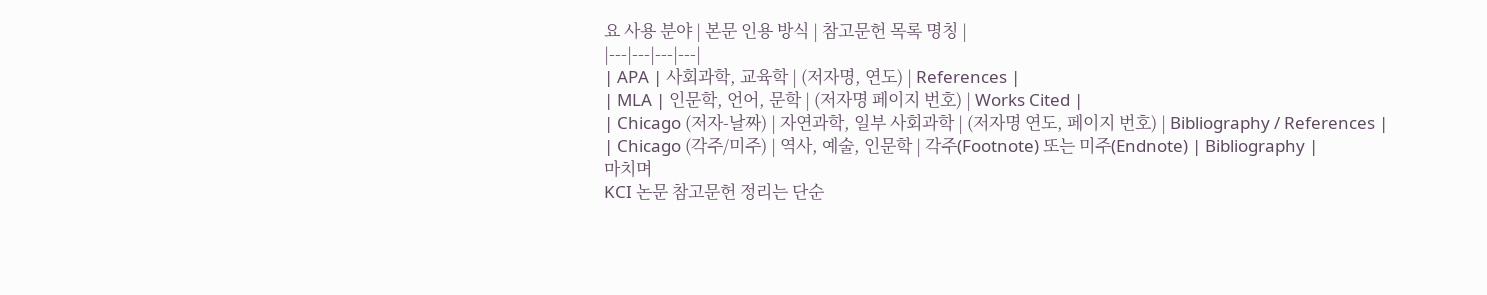요 사용 분야 | 본문 인용 방식 | 참고문헌 목록 명칭 |
|---|---|---|---|
| APA | 사회과학, 교육학 | (저자명, 연도) | References |
| MLA | 인문학, 언어, 문학 | (저자명 페이지 번호) | Works Cited |
| Chicago (저자-날짜) | 자연과학, 일부 사회과학 | (저자명 연도, 페이지 번호) | Bibliography / References |
| Chicago (각주/미주) | 역사, 예술, 인문학 | 각주(Footnote) 또는 미주(Endnote) | Bibliography |
마치며
KCI 논문 참고문헌 정리는 단순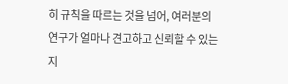히 규칙을 따르는 것을 넘어, 여러분의 연구가 얼마나 견고하고 신뢰할 수 있는지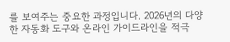를 보여주는 중요한 과정입니다. 2026년의 다양한 자동화 도구와 온라인 가이드라인을 적극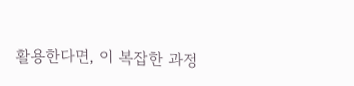활용한다면, 이 복잡한 과정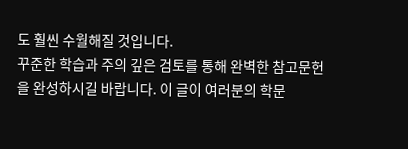도 훨씬 수월해질 것입니다.
꾸준한 학습과 주의 깊은 검토를 통해 완벽한 참고문헌을 완성하시길 바랍니다. 이 글이 여러분의 학문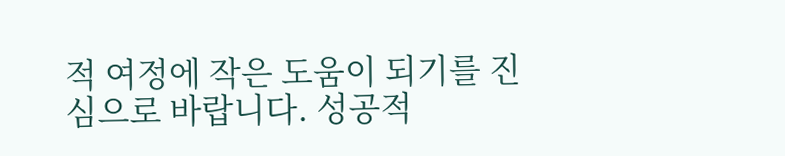적 여정에 작은 도움이 되기를 진심으로 바랍니다. 성공적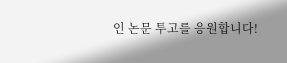인 논문 투고를 응원합니다!